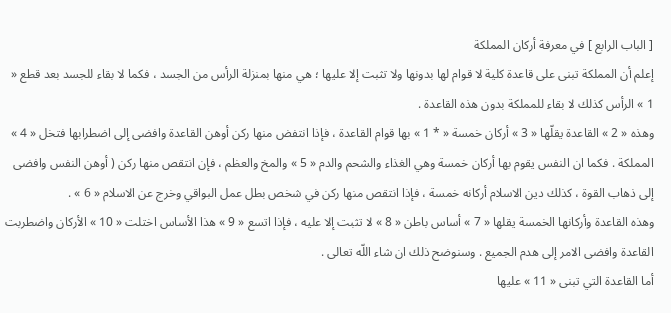[ الباب الرابع ] في معرفة أركان المملكة
إعلم أن المملكة تبنى على قاعدة كلية لا قوام لها بدونها ولا تثبت إلا عليها ؛ هي منها بمنزلة الرأس من الجسد ، فكما لا بقاء للجسد بعد قطع « 1 » الرأس كذلك لا بقاء للمملكة بدون هذه القاعدة .
وهذه « 2 » القاعدة يقلّها « 3 » أركان خمسة « * 1 » بها قوام القاعدة ، فإذا انتفض منها ركن أوهن القاعدة وافضى إلى اضطرابها فتخل « 4 » المملكة . فكما ان النفس يقوم بها أركان خمسة وهي الغذاء والشحم والدم « 5 » والمخ والعظم ، فإن انتقص منها ركن ( أوهن النفس وافضى إلى ذهاب القوة ، كذلك دين الاسلام أركانه خمسة ، فإذا انتقص منها ركن في شخص بطل عمل البواقي وخرج عن الاسلام « 6 » .
وهذه القاعدة وأركانها الخمسة يقلها « 7 » أساس باطن « 8 » لا تثبت إلا عليه ، فإذا اتسع « 9 » هذا الأساس اختلت « 10 » الأركان واضطربت القاعدة وافضى الامر إلى هدم الجميع . وسنوضح ذلك ان شاء اللّه تعالى .
أما القاعدة التي تبنى « 11 » عليها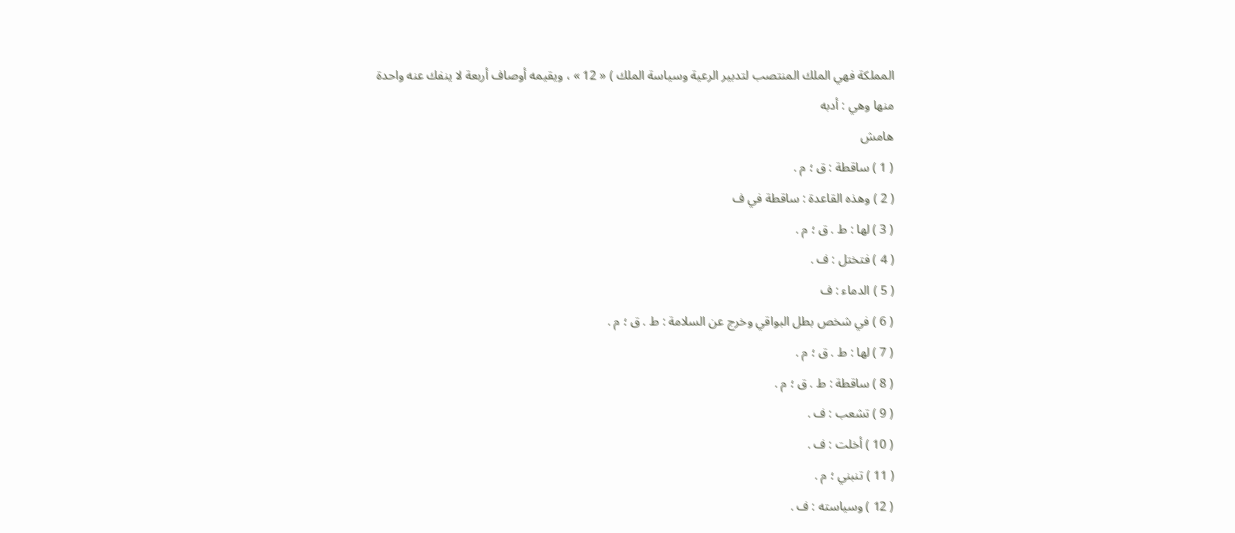المملكة فهي الملك المنتصب لتدبير الرعية وسياسة الملك ) « 12 » ، ويقيمه أوصاف أربعة لا ينفك عنه واحدة منها وهي : أدبه
هامش
( 1 ) ساقطة : ق ؛ م .
( 2 ) وهذه القاعدة : ساقطة في ف
( 3 ) لها : ط . ق ؛ م .
( 4 ) فتختل : ف .
( 5 ) الدماء : ف
( 6 ) في شخص بطل البواقي وخرج عن السلامة : ط . ق ؛ م .
( 7 ) لها : ط . ق ؛ م .
( 8 ) ساقطة : ط . ق ؛ م .
( 9 ) تشعب : ف .
( 10 ) أخلت : ف .
( 11 ) تنبني ؛ م .
( 12 ) وسياسته : ف .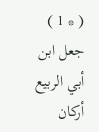( * 1 ) جعل ابن أبي الربيع أركان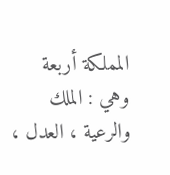المملكة أربعة وهي : الملك والرعية ، العدل ،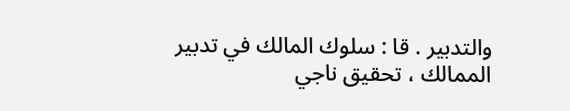والتدبير . قا : سلوك المالك في تدبير الممالك ، تحقيق ناجي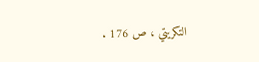التكريتي ، ص 176 .